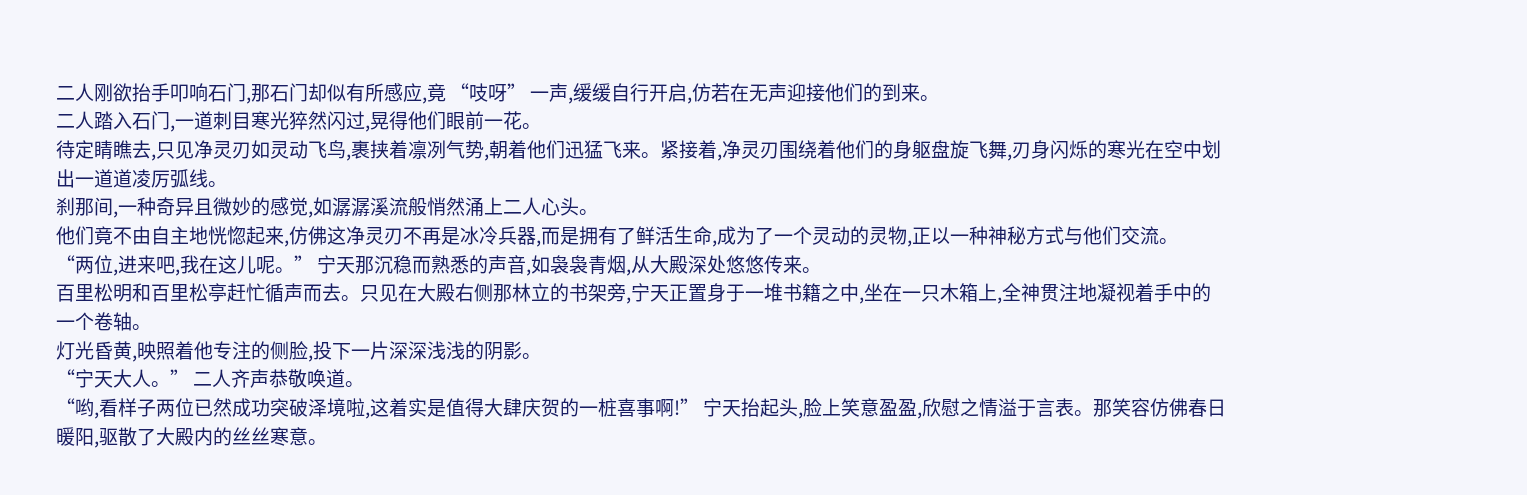二人刚欲抬手叩响石门,那石门却似有所感应,竟 “吱呀” 一声,缓缓自行开启,仿若在无声迎接他们的到来。
二人踏入石门,一道刺目寒光猝然闪过,晃得他们眼前一花。
待定睛瞧去,只见净灵刃如灵动飞鸟,裹挟着凛冽气势,朝着他们迅猛飞来。紧接着,净灵刃围绕着他们的身躯盘旋飞舞,刃身闪烁的寒光在空中划出一道道凌厉弧线。
刹那间,一种奇异且微妙的感觉,如潺潺溪流般悄然涌上二人心头。
他们竟不由自主地恍惚起来,仿佛这净灵刃不再是冰冷兵器,而是拥有了鲜活生命,成为了一个灵动的灵物,正以一种神秘方式与他们交流。
“两位,进来吧,我在这儿呢。” 宁天那沉稳而熟悉的声音,如袅袅青烟,从大殿深处悠悠传来。
百里松明和百里松亭赶忙循声而去。只见在大殿右侧那林立的书架旁,宁天正置身于一堆书籍之中,坐在一只木箱上,全神贯注地凝视着手中的一个卷轴。
灯光昏黄,映照着他专注的侧脸,投下一片深深浅浅的阴影。
“宁天大人。” 二人齐声恭敬唤道。
“哟,看样子两位已然成功突破泽境啦,这着实是值得大肆庆贺的一桩喜事啊!” 宁天抬起头,脸上笑意盈盈,欣慰之情溢于言表。那笑容仿佛春日暖阳,驱散了大殿内的丝丝寒意。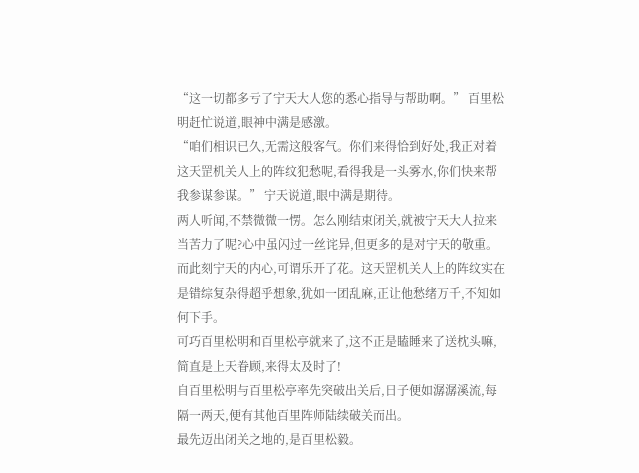“这一切都多亏了宁天大人您的悉心指导与帮助啊。” 百里松明赶忙说道,眼神中满是感激。
“咱们相识已久,无需这般客气。你们来得恰到好处,我正对着这天罡机关人上的阵纹犯愁呢,看得我是一头雾水,你们快来帮我参谋参谋。” 宁天说道,眼中满是期待。
两人听闻,不禁微微一愣。怎么刚结束闭关,就被宁天大人拉来当苦力了呢?心中虽闪过一丝诧异,但更多的是对宁天的敬重。
而此刻宁天的内心,可谓乐开了花。这天罡机关人上的阵纹实在是错综复杂得超乎想象,犹如一团乱麻,正让他愁绪万千,不知如何下手。
可巧百里松明和百里松亭就来了,这不正是瞌睡来了送枕头嘛,简直是上天眷顾,来得太及时了!
自百里松明与百里松亭率先突破出关后,日子便如潺潺溪流,每隔一两天,便有其他百里阵师陆续破关而出。
最先迈出闭关之地的,是百里松毅。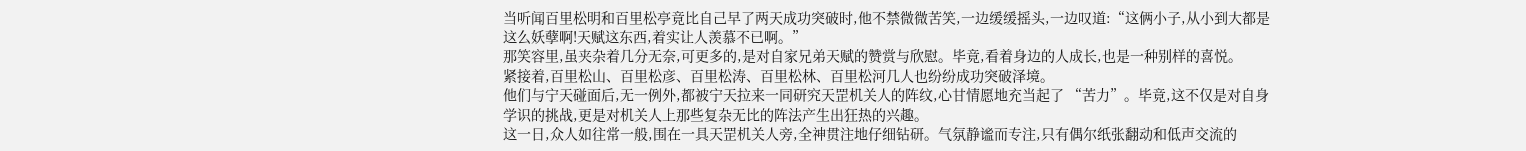当听闻百里松明和百里松亭竟比自己早了两天成功突破时,他不禁微微苦笑,一边缓缓摇头,一边叹道:“这俩小子,从小到大都是这么妖孽啊!天赋这东西,着实让人羡慕不已啊。”
那笑容里,虽夹杂着几分无奈,可更多的,是对自家兄弟天赋的赞赏与欣慰。毕竟,看着身边的人成长,也是一种别样的喜悦。
紧接着,百里松山、百里松彦、百里松涛、百里松林、百里松河几人也纷纷成功突破泽境。
他们与宁天碰面后,无一例外,都被宁天拉来一同研究天罡机关人的阵纹,心甘情愿地充当起了 “苦力”。毕竟,这不仅是对自身学识的挑战,更是对机关人上那些复杂无比的阵法产生出狂热的兴趣。
这一日,众人如往常一般,围在一具天罡机关人旁,全神贯注地仔细钻研。气氛静谧而专注,只有偶尔纸张翻动和低声交流的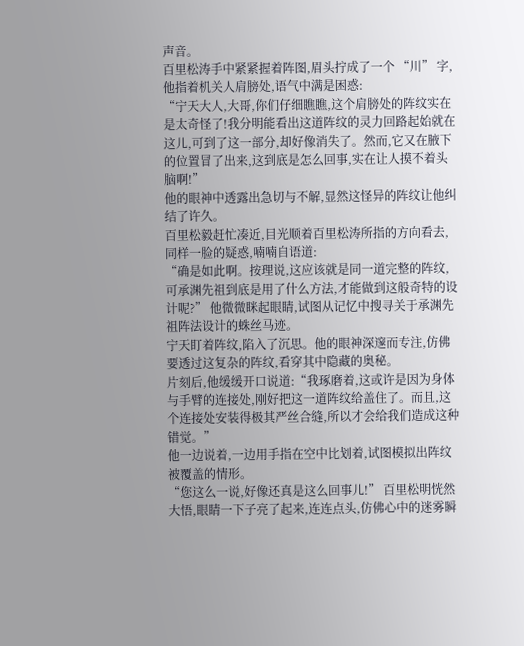声音。
百里松涛手中紧紧握着阵图,眉头拧成了一个 “川” 字,他指着机关人肩膀处,语气中满是困惑:
“宁天大人,大哥,你们仔细瞧瞧,这个肩膀处的阵纹实在是太奇怪了!我分明能看出这道阵纹的灵力回路起始就在这儿,可到了这一部分,却好像消失了。然而,它又在腋下的位置冒了出来,这到底是怎么回事,实在让人摸不着头脑啊!”
他的眼神中透露出急切与不解,显然这怪异的阵纹让他纠结了许久。
百里松毅赶忙凑近,目光顺着百里松涛所指的方向看去,同样一脸的疑惑,喃喃自语道:
“确是如此啊。按理说,这应该就是同一道完整的阵纹,可承渊先祖到底是用了什么方法,才能做到这般奇特的设计呢?” 他微微眯起眼睛,试图从记忆中搜寻关于承渊先祖阵法设计的蛛丝马迹。
宁天盯着阵纹,陷入了沉思。他的眼神深邃而专注,仿佛要透过这复杂的阵纹,看穿其中隐藏的奥秘。
片刻后,他缓缓开口说道:“我琢磨着,这或许是因为身体与手臂的连接处,刚好把这一道阵纹给盖住了。而且,这个连接处安装得极其严丝合缝,所以才会给我们造成这种错觉。”
他一边说着,一边用手指在空中比划着,试图模拟出阵纹被覆盖的情形。
“您这么一说,好像还真是这么回事儿!” 百里松明恍然大悟,眼睛一下子亮了起来,连连点头,仿佛心中的迷雾瞬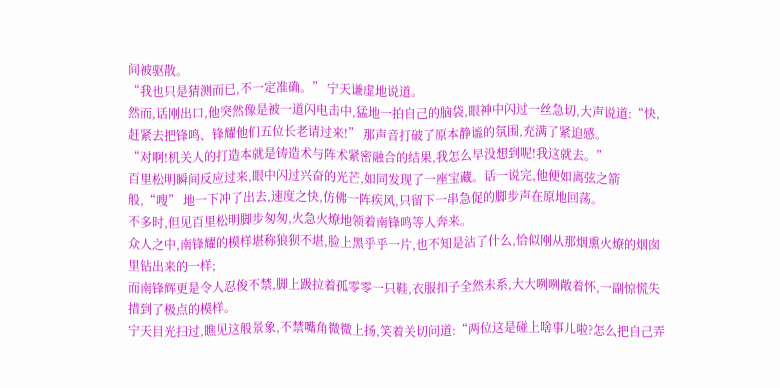间被驱散。
“我也只是猜测而已,不一定准确。” 宁天谦虚地说道。
然而,话刚出口,他突然像是被一道闪电击中,猛地一拍自己的脑袋,眼神中闪过一丝急切,大声说道:“快,赶紧去把锋鸣、锋耀他们五位长老请过来!” 那声音打破了原本静谧的氛围,充满了紧迫感。
“对啊!机关人的打造本就是铸造术与阵术紧密融合的结果,我怎么早没想到呢!我这就去。”
百里松明瞬间反应过来,眼中闪过兴奋的光芒,如同发现了一座宝藏。话一说完,他便如离弦之箭般,“嗖” 地一下冲了出去,速度之快,仿佛一阵疾风,只留下一串急促的脚步声在原地回荡。
不多时,但见百里松明脚步匆匆,火急火燎地领着南锋鸣等人奔来。
众人之中,南锋耀的模样堪称狼狈不堪,脸上黑乎乎一片,也不知是沾了什么,恰似刚从那烟熏火燎的烟囱里钻出来的一样;
而南锋辉更是令人忍俊不禁,脚上趿拉着孤零零一只鞋,衣服扣子全然未系,大大咧咧敞着怀,一副惊慌失措到了极点的模样。
宁天目光扫过,瞧见这般景象,不禁嘴角微微上扬,笑着关切问道:“两位这是碰上啥事儿啦?怎么把自己弄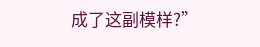成了这副模样?”